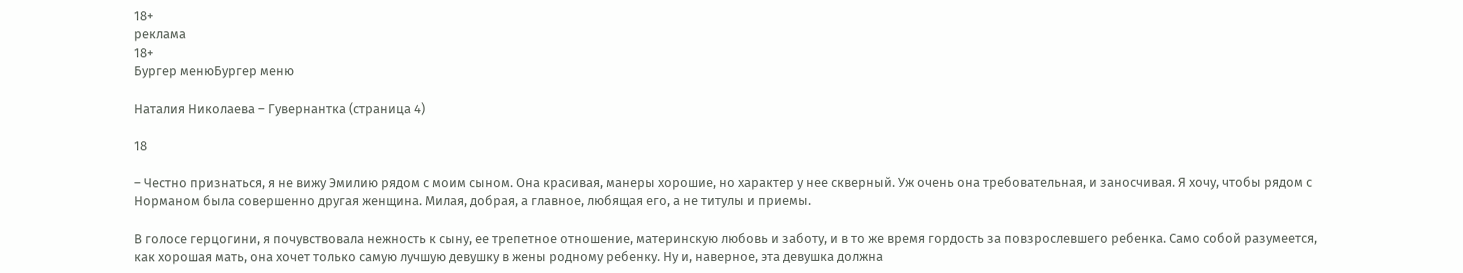18+
реклама
18+
Бургер менюБургер меню

Наталия Николаева – Гувернантка (страница 4)

18

– Честно признаться, я не вижу Эмилию рядом с моим сыном. Она красивая, манеры хорошие, но характер у нее скверный. Уж очень она требовательная, и заносчивая. Я хочу, чтобы рядом с Норманом была совершенно другая женщина. Милая, добрая, а главное, любящая его, а не титулы и приемы.

В голосе герцогини, я почувствовала нежность к сыну, ее трепетное отношение, материнскую любовь и заботу, и в то же время гордость за повзрослевшего ребенка. Само собой разумеется, как хорошая мать, она хочет только самую лучшую девушку в жены родному ребенку. Ну и, наверное, эта девушка должна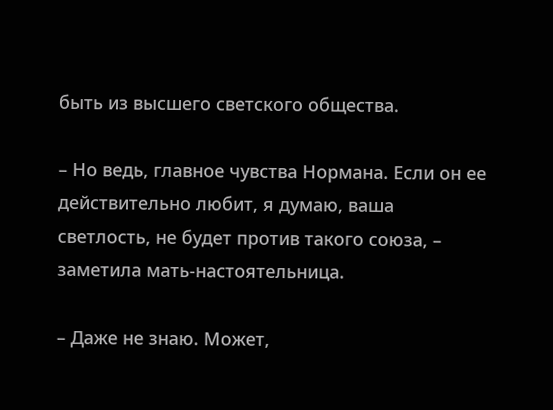быть из высшего светского общества.

– Но ведь, главное чувства Нормана. Если он ее действительно любит, я думаю, ваша светлость, не будет против такого союза, – заметила мать-настоятельница.

– Даже не знаю. Может,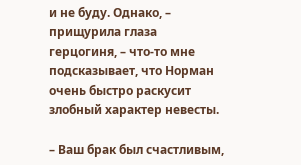и не буду. Однако, – прищурила глаза герцогиня, – что-то мне подсказывает, что Норман очень быстро раскусит злобный характер невесты.

– Ваш брак был счастливым,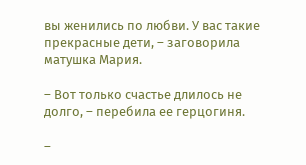вы женились по любви. У вас такие прекрасные дети, – заговорила матушка Мария.

– Вот только счастье длилось не долго, – перебила ее герцогиня.

–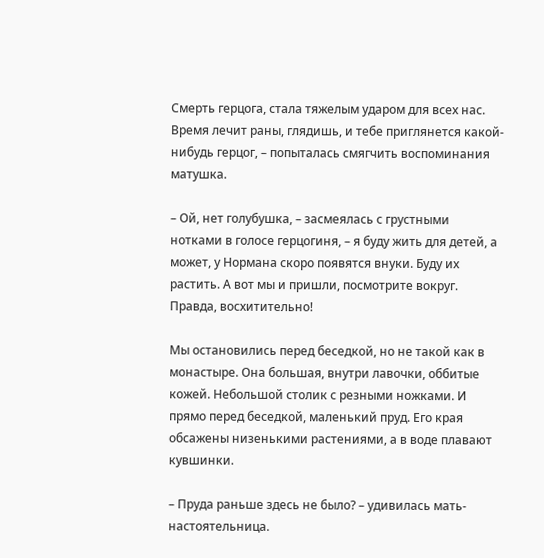Смерть герцога, стала тяжелым ударом для всех нас. Время лечит раны, глядишь, и тебе приглянется какой-нибудь герцог, – попыталась смягчить воспоминания матушка.

– Ой, нет голубушка, – засмеялась с грустными нотками в голосе герцогиня, – я буду жить для детей, а может, у Нормана скоро появятся внуки. Буду их растить. А вот мы и пришли, посмотрите вокруг. Правда, восхитительно!

Мы остановились перед беседкой, но не такой как в монастыре. Она большая, внутри лавочки, оббитые кожей. Небольшой столик с резными ножками. И прямо перед беседкой, маленький пруд. Его края обсажены низенькими растениями, а в воде плавают кувшинки.

– Пруда раньше здесь не было? – удивилась мать-настоятельница.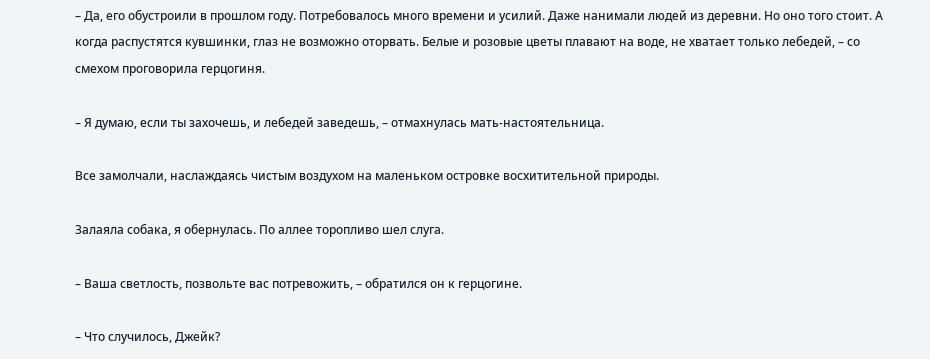– Да, его обустроили в прошлом году. Потребовалось много времени и усилий. Даже нанимали людей из деревни. Но оно того стоит. А когда распустятся кувшинки, глаз не возможно оторвать. Белые и розовые цветы плавают на воде, не хватает только лебедей, – со смехом проговорила герцогиня.

– Я думаю, если ты захочешь, и лебедей заведешь, – отмахнулась мать-настоятельница.

Все замолчали, наслаждаясь чистым воздухом на маленьком островке восхитительной природы.

Залаяла собака, я обернулась. По аллее торопливо шел слуга.

– Ваша светлость, позвольте вас потревожить, – обратился он к герцогине.

– Что случилось, Джейк?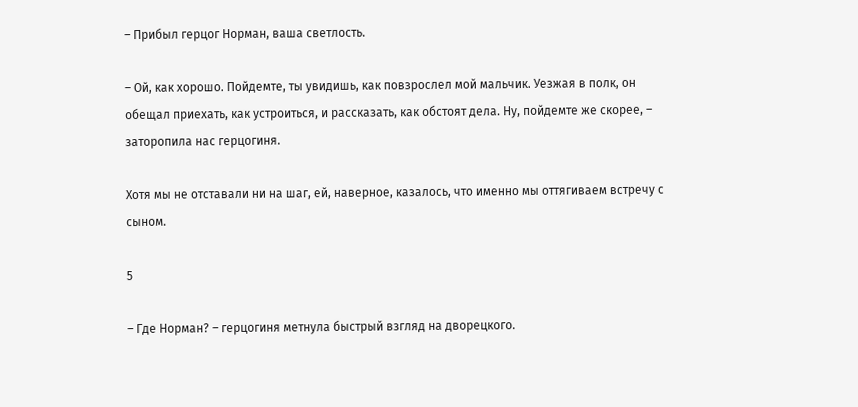– Прибыл герцог Норман, ваша светлость.

– Ой, как хорошо. Пойдемте, ты увидишь, как повзрослел мой мальчик. Уезжая в полк, он обещал приехать, как устроиться, и рассказать, как обстоят дела. Ну, пойдемте же скорее, – заторопила нас герцогиня.

Хотя мы не отставали ни на шаг, ей, наверное, казалось, что именно мы оттягиваем встречу с сыном.

5

– Где Норман? – герцогиня метнула быстрый взгляд на дворецкого.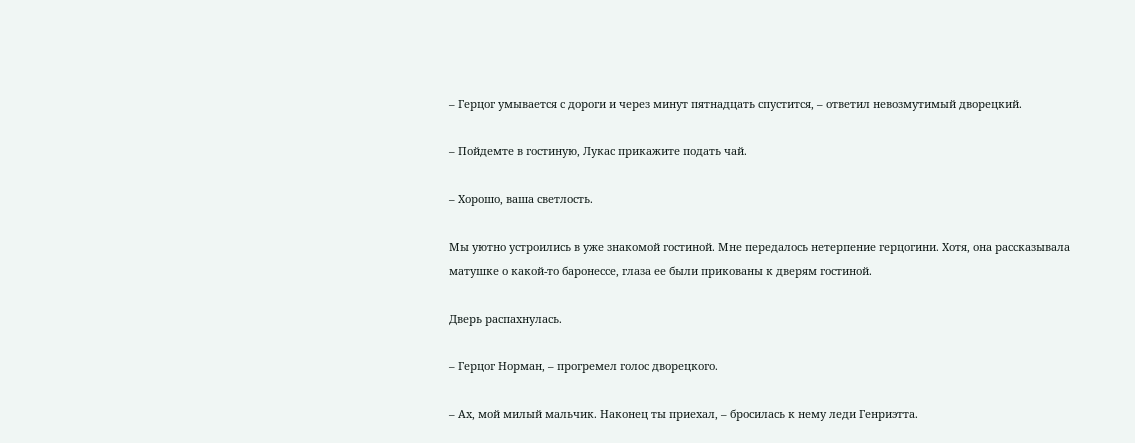– Герцог умывается с дороги и через минут пятнадцать спустится, – ответил невозмутимый дворецкий.

– Пойдемте в гостиную, Лукас прикажите подать чай.

– Хорошо, ваша светлость.

Мы уютно устроились в уже знакомой гостиной. Мне передалось нетерпение герцогини. Хотя, она рассказывала матушке о какой-то баронессе, глаза ее были прикованы к дверям гостиной.

Дверь распахнулась.

– Герцог Норман, – прогремел голос дворецкого.

– Ах, мой милый мальчик. Наконец ты приехал, – бросилась к нему леди Генриэтта.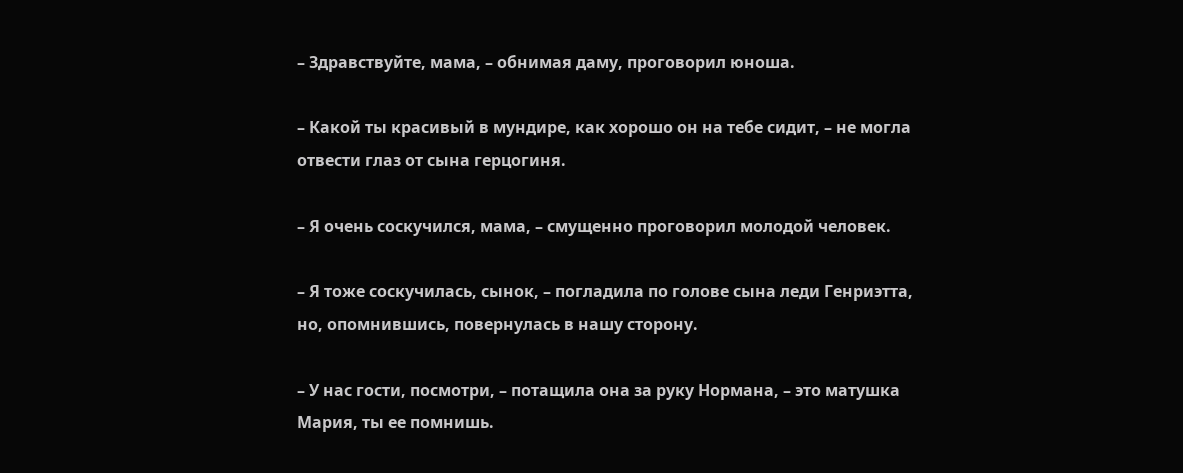– Здравствуйте, мама, – обнимая даму, проговорил юноша.

– Какой ты красивый в мундире, как хорошо он на тебе сидит, – не могла отвести глаз от сына герцогиня.

– Я очень соскучился, мама, – смущенно проговорил молодой человек.

– Я тоже соскучилась, сынок, – погладила по голове сына леди Генриэтта, но, опомнившись, повернулась в нашу сторону.

– У нас гости, посмотри, – потащила она за руку Нормана, – это матушка Мария, ты ее помнишь.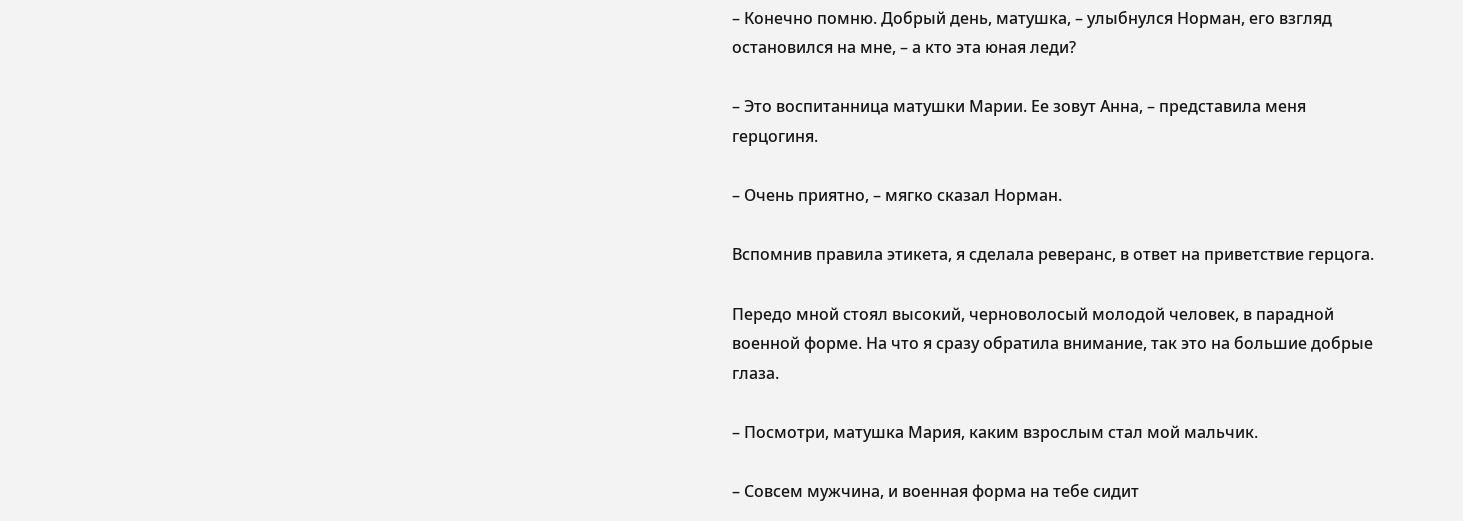– Конечно помню. Добрый день, матушка, – улыбнулся Норман, его взгляд остановился на мне, – а кто эта юная леди?

– Это воспитанница матушки Марии. Ее зовут Анна, – представила меня герцогиня.

– Очень приятно, – мягко сказал Норман.

Вспомнив правила этикета, я сделала реверанс, в ответ на приветствие герцога.

Передо мной стоял высокий, черноволосый молодой человек, в парадной военной форме. На что я сразу обратила внимание, так это на большие добрые глаза.

– Посмотри, матушка Мария, каким взрослым стал мой мальчик.

– Совсем мужчина, и военная форма на тебе сидит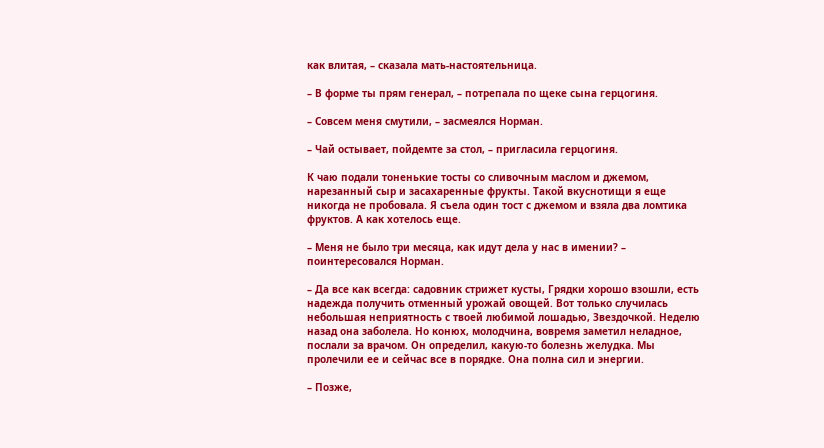как влитая, – сказала мать-настоятельница.

– В форме ты прям генерал, – потрепала по щеке сына герцогиня.

– Совсем меня смутили, – засмеялся Норман.

– Чай остывает, пойдемте за стол, – пригласила герцогиня.

К чаю подали тоненькие тосты со сливочным маслом и джемом, нарезанный сыр и засахаренные фрукты. Такой вкуснотищи я еще никогда не пробовала. Я съела один тост с джемом и взяла два ломтика фруктов. А как хотелось еще.

– Меня не было три месяца, как идут дела у нас в имении? – поинтересовался Норман.

– Да все как всегда: садовник стрижет кусты, Грядки хорошо взошли, есть надежда получить отменный урожай овощей. Вот только случилась небольшая неприятность с твоей любимой лошадью, Звездочкой. Неделю назад она заболела. Но конюх, молодчина, вовремя заметил неладное, послали за врачом. Он определил, какую-то болезнь желудка. Мы пролечили ее и сейчас все в порядке. Она полна сил и энергии.

– Позже,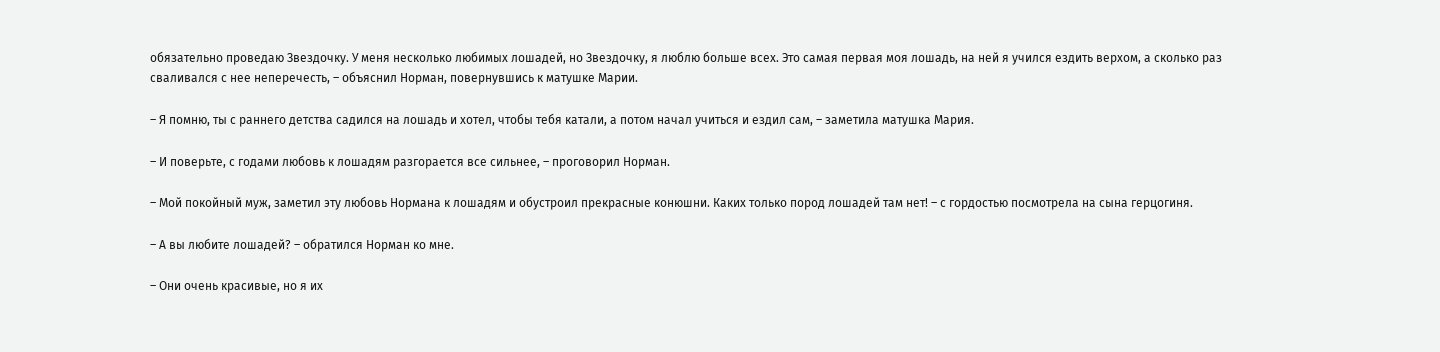обязательно проведаю Звездочку. У меня несколько любимых лошадей, но Звездочку, я люблю больше всех. Это самая первая моя лошадь, на ней я учился ездить верхом, а сколько раз сваливался с нее неперечесть, – объяснил Норман, повернувшись к матушке Марии.

– Я помню, ты с раннего детства садился на лошадь и хотел, чтобы тебя катали, а потом начал учиться и ездил сам, – заметила матушка Мария.

– И поверьте, с годами любовь к лошадям разгорается все сильнее, – проговорил Норман.

– Мой покойный муж, заметил эту любовь Нормана к лошадям и обустроил прекрасные конюшни. Каких только пород лошадей там нет! – с гордостью посмотрела на сына герцогиня.

– А вы любите лошадей? – обратился Норман ко мне.

– Они очень красивые, но я их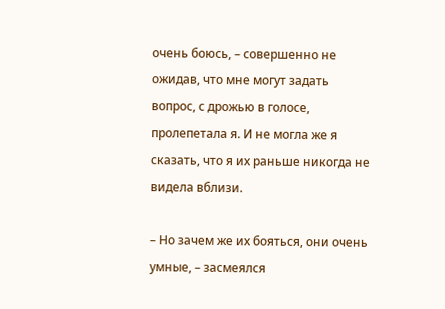очень боюсь, – совершенно не ожидав, что мне могут задать вопрос, с дрожью в голосе, пролепетала я. И не могла же я сказать, что я их раньше никогда не видела вблизи.

– Но зачем же их бояться, они очень умные, – засмеялся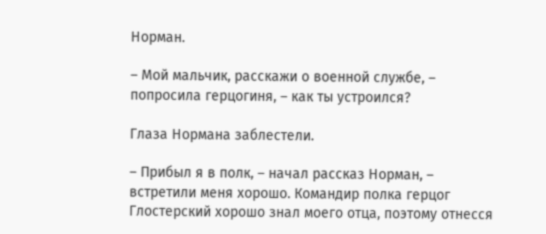Норман.

– Мой мальчик, расскажи о военной службе, – попросила герцогиня, – как ты устроился?

Глаза Нормана заблестели.

– Прибыл я в полк, – начал рассказ Норман, – встретили меня хорошо. Командир полка герцог Глостерский хорошо знал моего отца, поэтому отнесся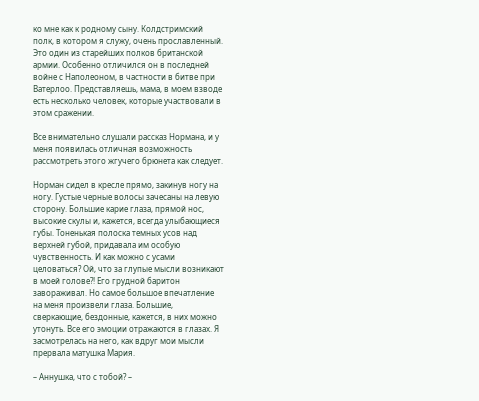ко мне как к родному сыну. Колдстримский полк, в котором я служу, очень прославленный. Это один из старейших полков британской армии. Особенно отличился он в последней войне с Наполеоном, в частности в битве при Ватерлоо. Представляешь, мама, в моем взводе есть несколько человек, которые участвовали в этом сражении.

Все внимательно слушали рассказ Нормана, и у меня появилась отличная возможность рассмотреть этого жгучего брюнета как следует.

Норман сидел в кресле прямо, закинув ногу на ногу. Густые черные волосы зачесаны на левую сторону. Большие карие глаза, прямой нос, высокие скулы и, кажется, всегда улыбающиеся губы. Тоненькая полоска темных усов над верхней губой, придавала им особую чувственность. И как можно с усами целоваться? Ой, что за глупые мысли возникают в моей голове?! Его грудной баритон завораживал. Но самое большое впечатление на меня произвели глаза. Большие, сверкающие, бездонные, кажется, в них можно утонуть. Все его эмоции отражаются в глазах. Я засмотрелась на него, как вдруг мои мысли прервала матушка Мария.

– Аннушка, что с тобой? –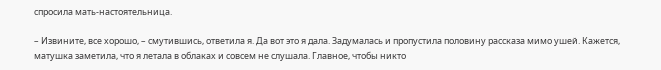спросила мать-настоятельница.

– Извините, все хорошо, – смутившись, ответила я. Да вот это я дала. Задумалась и пропустила половину рассказа мимо ушей. Кажется, матушка заметила, что я летала в облаках и совсем не слушала. Главное, чтобы никто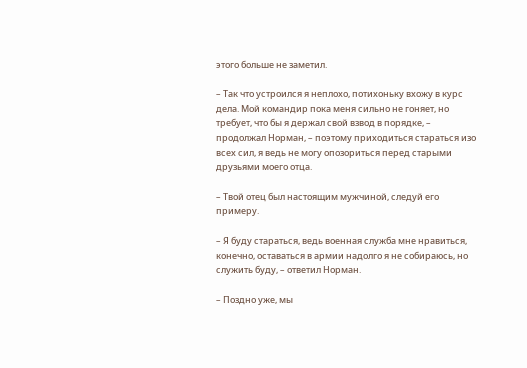этого больше не заметил.

– Так что устроился я неплохо, потихоньку вхожу в курс дела. Мой командир пока меня сильно не гоняет, но требует, что бы я держал свой взвод в порядке, – продолжал Норман, – поэтому приходиться стараться изо всех сил, я ведь не могу опозориться перед старыми друзьями моего отца.

– Твой отец был настоящим мужчиной, следуй его примеру.

– Я буду стараться, ведь военная служба мне нравиться, конечно, оставаться в армии надолго я не собираюсь, но служить буду, – ответил Норман.

– Поздно уже, мы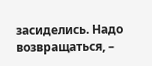засиделись. Надо возвращаться, –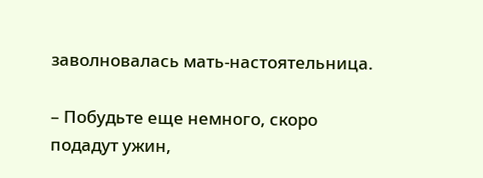заволновалась мать-настоятельница.

– Побудьте еще немного, скоро подадут ужин,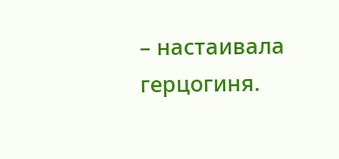– настаивала герцогиня.